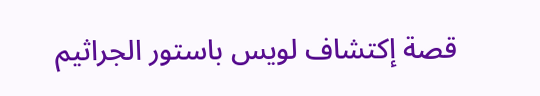قصة إكتشاف لويس باستور الجراثيم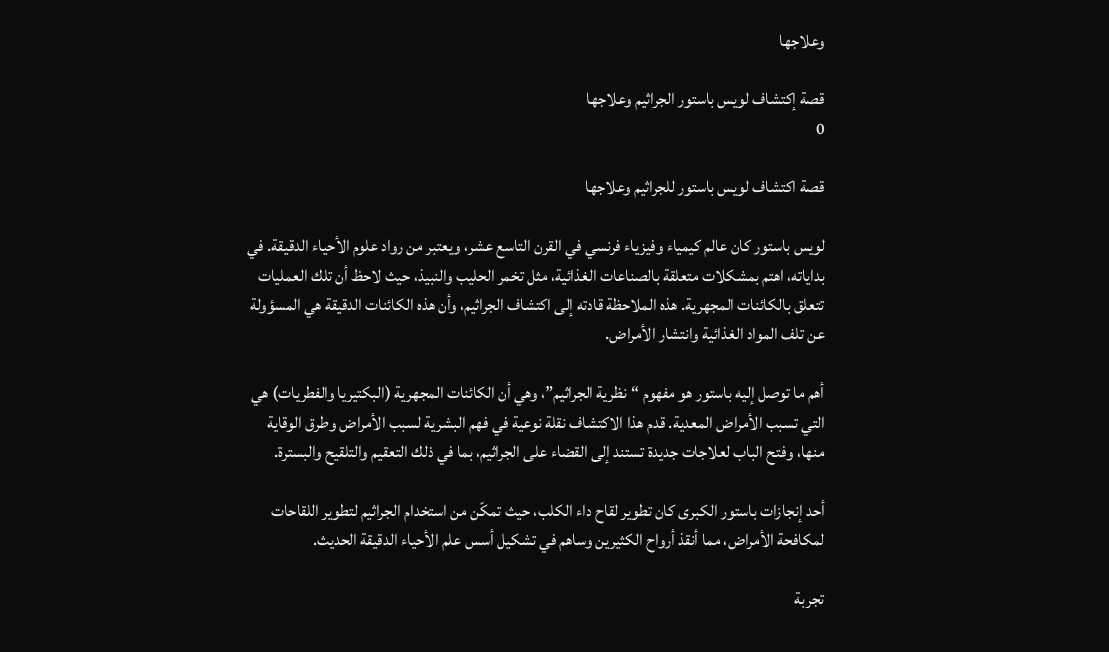وعلاجها

قصة إكتشاف لويس باستور الجراثيم وعلاجها
0

قصة اكتشاف لويس باستور للجراثيم وعلاجها

لويس باستور كان عالم كيمياء وفيزياء فرنسي في القرن التاسع عشر، ويعتبر من رواد علوم الأحياء الدقيقة. في بداياته، اهتم بمشكلات متعلقة بالصناعات الغذائية، مثل تخمر الحليب والنبيذ، حيث لاحظ أن تلك العمليات تتعلق بالكائنات المجهرية. هذه الملاحظة قادته إلى اكتشاف الجراثيم، وأن هذه الكائنات الدقيقة هي المسؤولة عن تلف المواد الغذائية وانتشار الأمراض.

أهم ما توصل إليه باستور هو مفهوم “نظرية الجراثيم”، وهي أن الكائنات المجهرية (البكتيريا والفطريات) هي التي تسبب الأمراض المعدية. قدم هذا الاكتشاف نقلة نوعية في فهم البشرية لسبب الأمراض وطرق الوقاية منها، وفتح الباب لعلاجات جديدة تستند إلى القضاء على الجراثيم، بما في ذلك التعقيم والتلقيح والبسترة.

أحد إنجازات باستور الكبرى كان تطوير لقاح داء الكلب، حيث تمكّن من استخدام الجراثيم لتطوير اللقاحات لمكافحة الأمراض، مما أنقذ أرواح الكثيرين وساهم في تشكيل أسس علم الأحياء الدقيقة الحديث.

تجربة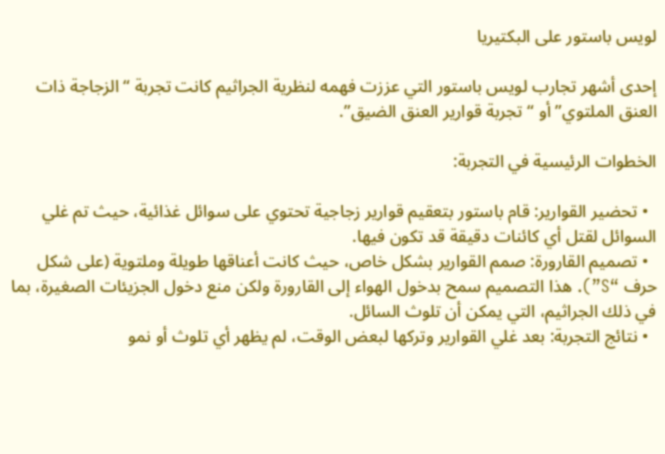لويس باستور على البكتيريا

إحدى أشهر تجارب لويس باستور التي عززت فهمه لنظرية الجراثيم كانت تجربة “الزجاجة ذات العنق الملتوي” أو “تجربة قوارير العنق الضيق”.

الخطوات الرئيسية في التجربة:

  • تحضير القوارير: قام باستور بتعقيم قوارير زجاجية تحتوي على سوائل غذائية، حيث تم غلي السوائل لقتل أي كائنات دقيقة قد تكون فيها.
  • تصميم القارورة: صمم القوارير بشكل خاص، حيث كانت أعناقها طويلة وملتوية (على شكل حرف “S”). هذا التصميم سمح بدخول الهواء إلى القارورة ولكن منع دخول الجزيئات الصغيرة، بما في ذلك الجراثيم، التي يمكن أن تلوث السائل.
  • نتائج التجربة: بعد غلي القوارير وتركها لبعض الوقت، لم يظهر أي تلوث أو نمو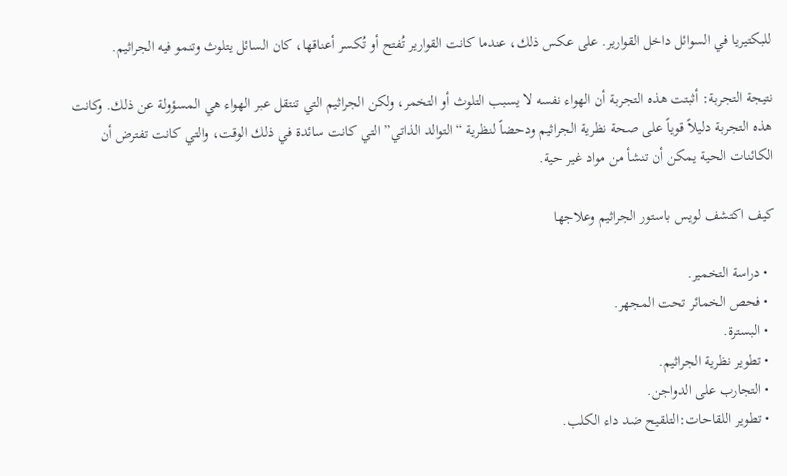للبكتيريا في السوائل داخل القوارير. على عكس ذلك، عندما كانت القوارير تُفتح أو تُكسر أعناقها، كان السائل يتلوث وتنمو فيه الجراثيم.

نتيجة التجربة: أثبتت هذه التجربة أن الهواء نفسه لا يسبب التلوث أو التخمر، ولكن الجراثيم التي تنتقل عبر الهواء هي المسؤولة عن ذلك. وكانت هذه التجربة دليلاً قوياً على صحة نظرية الجراثيم ودحضاً لنظرية “التوالد الذاتي” التي كانت سائدة في ذلك الوقت، والتي كانت تفترض أن الكائنات الحية يمكن أن تنشأ من مواد غير حية.

كيف اكتشف لويس باستور الجراثيم وعلاجها

  • دراسة التخمير.
  • فحص الخمائر تحت المجهر.
  • البسترة.
  • تطوير نظرية الجراثيم.
  • التجارب على الدواجن.
  • تطوير اللقاحات:التلقيح ضد داء الكلب.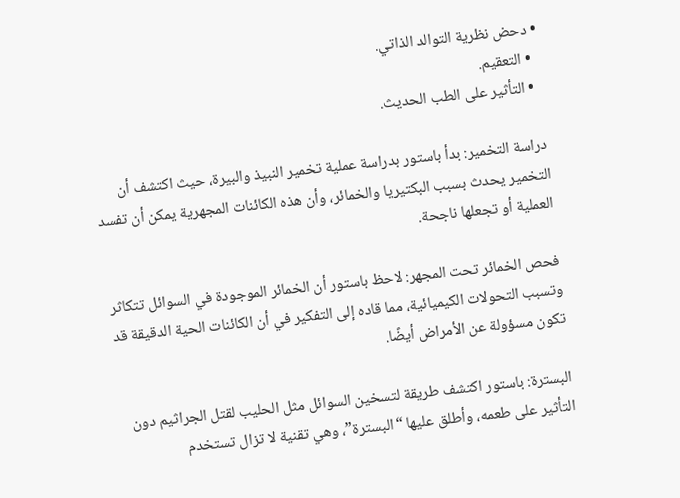• دحض نظرية التوالد الذاتي.
  • التعقيم.
  • التأثير على الطب الحديث.

دراسة التخمير: بدأ باستور بدراسة عملية تخمير النبيذ والبيرة، حيث اكتشف أن التخمير يحدث بسبب البكتيريا والخمائر، وأن هذه الكائنات المجهرية يمكن أن تفسد العملية أو تجعلها ناجحة.

فحص الخمائر تحت المجهر: لاحظ باستور أن الخمائر الموجودة في السوائل تتكاثر وتسبب التحولات الكيميائية، مما قاده إلى التفكير في أن الكائنات الحية الدقيقة قد تكون مسؤولة عن الأمراض أيضًا.

البسترة: باستور اكتشف طريقة لتسخين السوائل مثل الحليب لقتل الجراثيم دون التأثير على طعمه، وأطلق عليها “البسترة”، وهي تقنية لا تزال تستخدم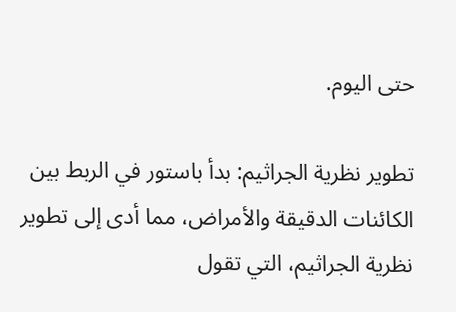حتى اليوم.

تطوير نظرية الجراثيم: بدأ باستور في الربط بين الكائنات الدقيقة والأمراض، مما أدى إلى تطوير نظرية الجراثيم، التي تقول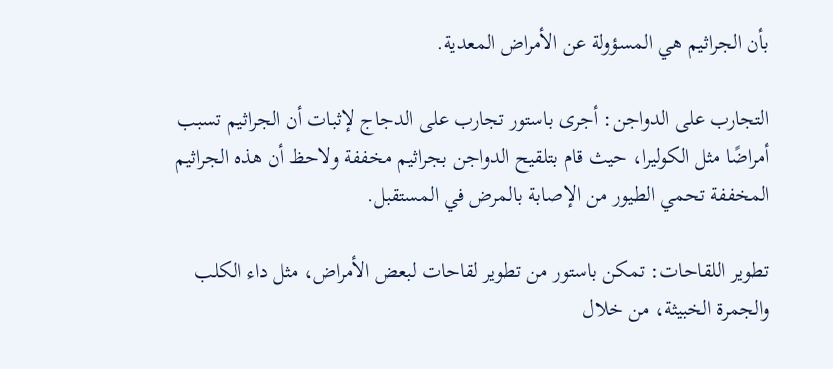بأن الجراثيم هي المسؤولة عن الأمراض المعدية.

التجارب على الدواجن: أجرى باستور تجارب على الدجاج لإثبات أن الجراثيم تسبب أمراضًا مثل الكوليرا، حيث قام بتلقيح الدواجن بجراثيم مخففة ولاحظ أن هذه الجراثيم المخففة تحمي الطيور من الإصابة بالمرض في المستقبل.

تطوير اللقاحات: تمكن باستور من تطوير لقاحات لبعض الأمراض، مثل داء الكلب والجمرة الخبيثة، من خلال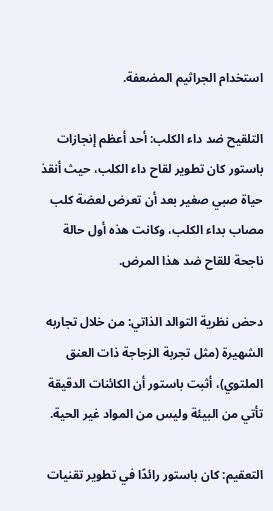استخدام الجراثيم المضعفة.

التلقيح ضد داء الكلب: أحد أعظم إنجازات باستور كان تطوير لقاح داء الكلب، حيث أنقذ حياة صبي صغير بعد أن تعرض لعضة كلب مصاب بداء الكلب، وكانت هذه أول حالة ناجحة للقاح ضد هذا المرض.

دحض نظرية التوالد الذاتي: من خلال تجاربه الشهيرة (مثل تجربة الزجاجة ذات العنق الملتوي)، أثبت باستور أن الكائنات الدقيقة تأتي من البيئة وليس من المواد غير الحية.

التعقيم: كان باستور رائدًا في تطوير تقنيات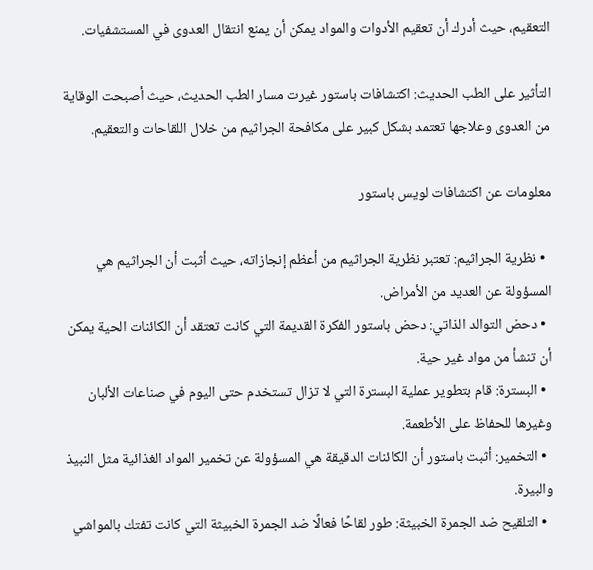التعقيم، حيث أدرك أن تعقيم الأدوات والمواد يمكن أن يمنع انتقال العدوى في المستشفيات.

التأثير على الطب الحديث: اكتشافات باستور غيرت مسار الطب الحديث، حيث أصبحت الوقاية من العدوى وعلاجها تعتمد بشكل كبير على مكافحة الجراثيم من خلال اللقاحات والتعقيم.

معلومات عن اكتشافات لويس باستور

  • نظرية الجراثيم: تعتبر نظرية الجراثيم من أعظم إنجازاته، حيث أثبت أن الجراثيم هي المسؤولة عن العديد من الأمراض.
  • دحض التوالد الذاتي: دحض باستور الفكرة القديمة التي كانت تعتقد أن الكائنات الحية يمكن أن تنشأ من مواد غير حية.
  • البسترة: قام بتطوير عملية البسترة التي لا تزال تستخدم حتى اليوم في صناعات الألبان وغيرها للحفاظ على الأطعمة.
  • التخمير: أثبت باستور أن الكائنات الدقيقة هي المسؤولة عن تخمير المواد الغذائية مثل النبيذ والبيرة.
  • التلقيح ضد الجمرة الخبيثة: طور لقاحًا فعالًا ضد الجمرة الخبيثة التي كانت تفتك بالمواشي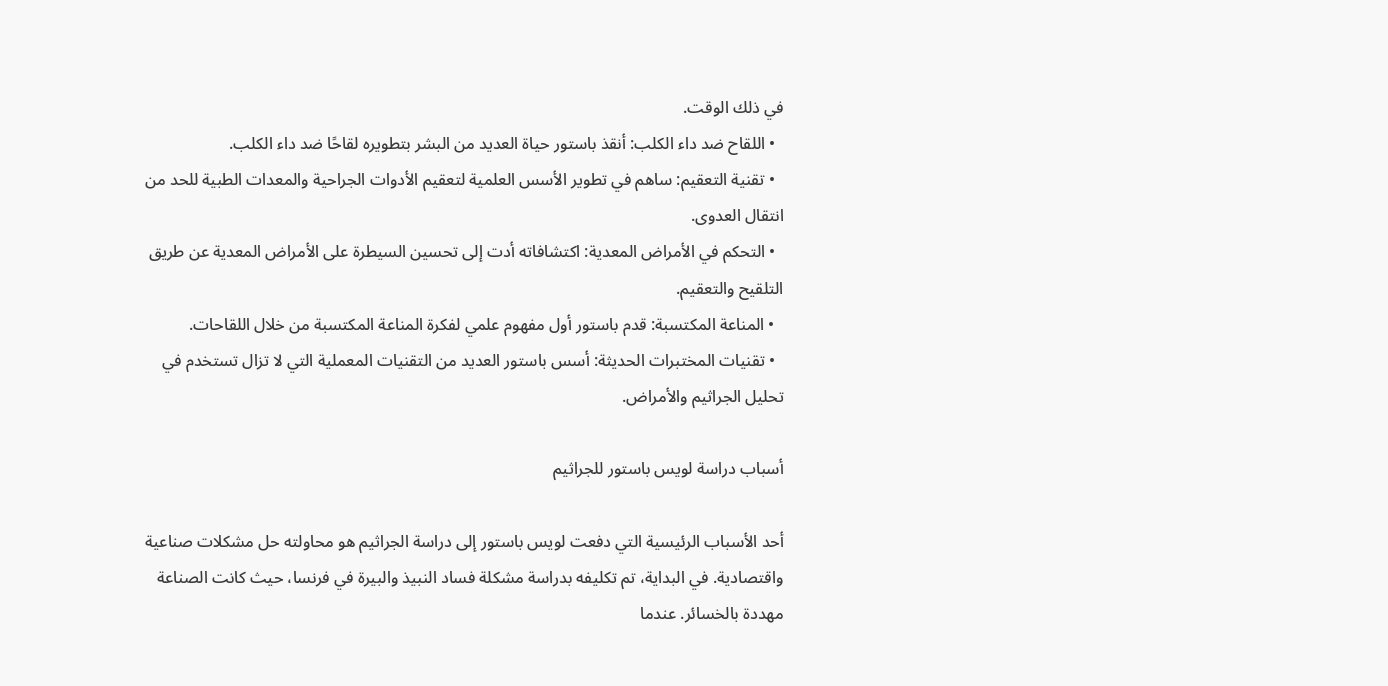في ذلك الوقت.
  • اللقاح ضد داء الكلب: أنقذ باستور حياة العديد من البشر بتطويره لقاحًا ضد داء الكلب.
  • تقنية التعقيم: ساهم في تطوير الأسس العلمية لتعقيم الأدوات الجراحية والمعدات الطبية للحد من انتقال العدوى.
  • التحكم في الأمراض المعدية: اكتشافاته أدت إلى تحسين السيطرة على الأمراض المعدية عن طريق التلقيح والتعقيم.
  • المناعة المكتسبة: قدم باستور أول مفهوم علمي لفكرة المناعة المكتسبة من خلال اللقاحات.
  • تقنيات المختبرات الحديثة: أسس باستور العديد من التقنيات المعملية التي لا تزال تستخدم في تحليل الجراثيم والأمراض.

أسباب دراسة لويس باستور للجراثيم

أحد الأسباب الرئيسية التي دفعت لويس باستور إلى دراسة الجراثيم هو محاولته حل مشكلات صناعية واقتصادية. في البداية، تم تكليفه بدراسة مشكلة فساد النبيذ والبيرة في فرنسا، حيث كانت الصناعة مهددة بالخسائر. عندما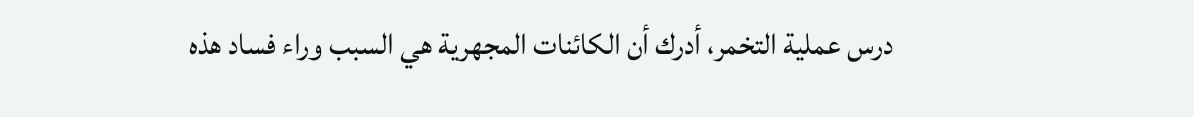درس عملية التخمر، أدرك أن الكائنات المجهرية هي السبب وراء فساد هذه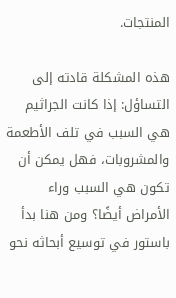المنتجات.

هذه المشكلة قادته إلى التساؤل: إذا كانت الجراثيم هي السبب في تلف الأطعمة والمشروبات، فهل يمكن أن تكون هي السبب وراء الأمراض أيضًا؟ ومن هنا بدأ باستور في توسيع أبحاثه نحو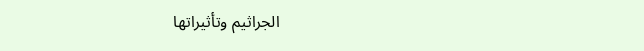الجراثيم وتأثيراتها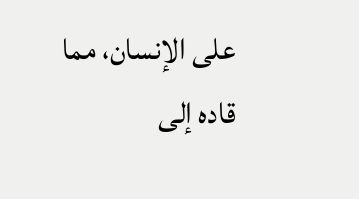على الإنسان، مما قاده إلى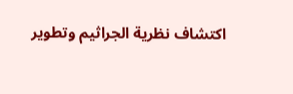اكتشاف نظرية الجراثيم وتطوير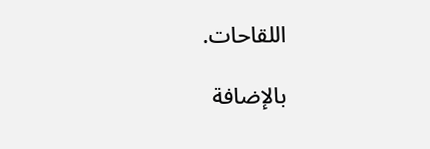اللقاحات.

بالإضافة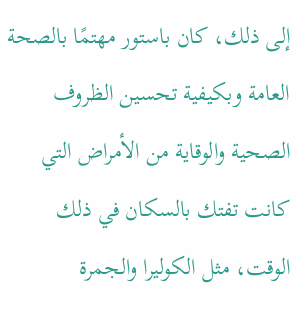إلى ذلك، كان باستور مهتمًا بالصحة العامة وبكيفية تحسين الظروف الصحية والوقاية من الأمراض التي كانت تفتك بالسكان في ذلك الوقت، مثل الكوليرا والجمرة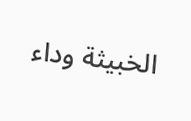الخبيثة وداء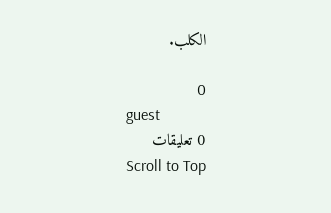الكلب.

0
guest
0 تعليقات
Scroll to Top